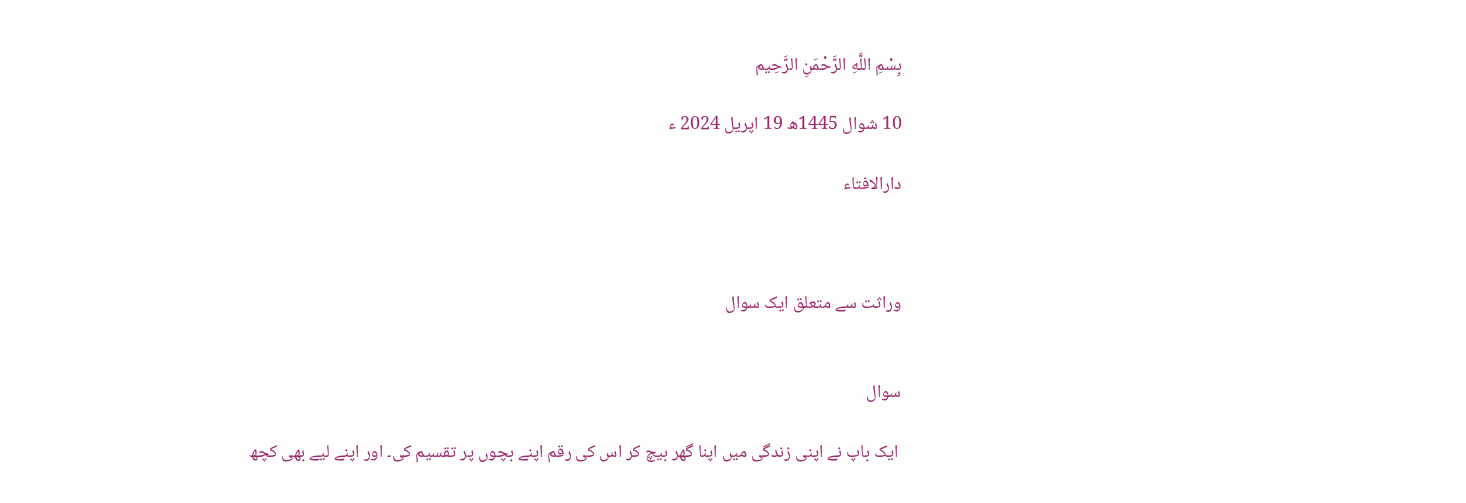بِسْمِ اللَّهِ الرَّحْمَنِ الرَّحِيم

10 شوال 1445ھ 19 اپریل 2024 ء

دارالافتاء



وراثت سے متعلق ایک سوال


سوال

 ایک باپ نے اپنی زندگی میں اپنا گھر بیچ کر اس کی رقم اپنے بچوں پر تقسیم کی۔ اور اپنے لیے بھی کچھ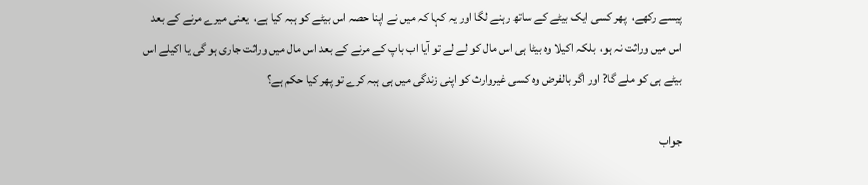پیسے رکھے،  پھر کسی ایک بیٹے کے ساتھ رہنے لگا اور یہ کہا کہ میں نے اپنا حصہ اس بیٹے کو ہبہ کیا ہے،  یعنی میرے مرنے کے بعد اس میں وراثت نہ ہو،  بلکہ اکیلا وہ بیٹا ہی اس مال کو لے لے تو آیا اب باپ کے مرنے کے بعد اس مال میں وراثت جاری ہو گی یا اکیلے اس بیٹے ہی کو ملے گا? اور اگر بالفرض وہ کسی غیروارث کو اپنی زندگی میں ہی ہبہ کرے تو پھر کیا حکم ہے؟

جواب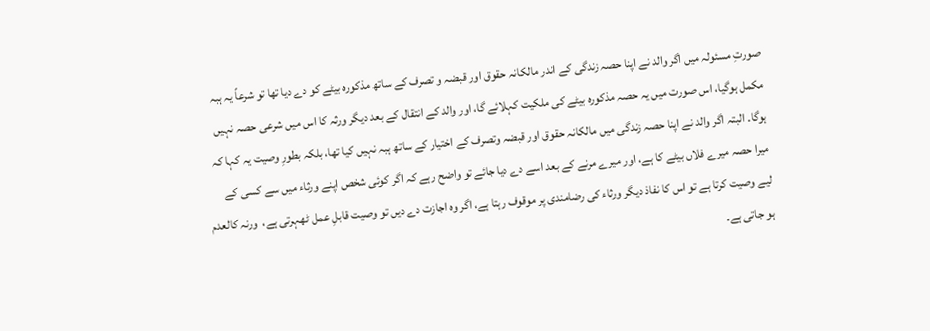صورتِ مسئولہ میں اگر والد نے اپنا حصہ زندگی کے اندر مالکانہ حقوق اور قبضہ و تصرف کے ساتھ مذکورہ بیٹے کو دے دیا تھا تو شرعاً یہ ہبہ مکمل ہوگیا، اس صورت میں یہ حصہ مذکورہ بیٹے کی ملکیت کہلائے گا، اور والد کے انتقال کے بعد دیگر ورثہ کا اس میں شرعی حصہ نہیں ہوگا۔ البتہ اگر والد نے اپنا حصہ زندگی میں مالکانہ حقوق اور قبضہ وتصرف کے اختیار کے ساتھ ہبہ نہیں کیا تھا، بلکہ بطورِ وصیت یہ کہا کہ میرا حصہ میرے فلاں بیٹے کا ہے، اور میرے مرنے کے بعد اسے دے دیا جائے تو واضح رہے کہ اگر کوئی شخص اپنے ورثاء میں سے کسی کے لیے وصیت کرتا ہے تو اس کا نفاذ دیگر ورثاء کی رضامندی پر موقوف رہتا ہے، اگر وہ اجازت دے دیں تو وصیت قابلِ عمل ٹھہرتی ہے،  ورنہ کالعدم ہو جاتی ہے۔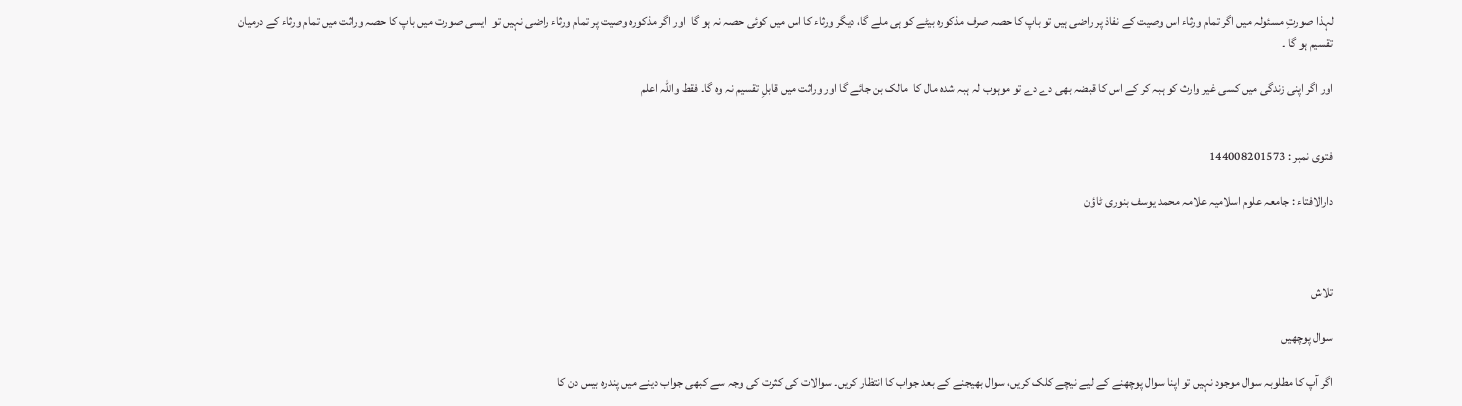لہذا صورتِ مسئولہ میں اگر تمام ورثاء اس وصیت کے نفاذ پر راضی ہیں تو باپ کا حصہ صرف مذکورہ بیٹے کو ہی ملے گا، دیگر ورثاء کا اس میں کوئی حصہ نہ ہو گا  اور اگر مذکورہ وصیت پر تمام ورثاء راضی نہیں تو  ایسی صورت میں باپ کا حصہ وراثت میں تمام ورثاء کے درمیان تقسیم ہو گا ۔

اور اگر اپنی زندگی میں کسی غیر وارث کو ہبہ کر کے اس کا قبضہ بھی دے دے تو موہوب لہ ہبہ شدہ مال کا  مالک بن جائے گا اور وراثت میں قابلِ تقسیم نہ وہ گا۔ فقط واللہ اعلم


فتوی نمبر : 144008201573

دارالافتاء : جامعہ علوم اسلامیہ علامہ محمد یوسف بنوری ٹاؤن



تلاش

سوال پوچھیں

اگر آپ کا مطلوبہ سوال موجود نہیں تو اپنا سوال پوچھنے کے لیے نیچے کلک کریں، سوال بھیجنے کے بعد جواب کا انتظار کریں۔ سوالات کی کثرت کی وجہ سے کبھی جواب دینے میں پندرہ بیس دن کا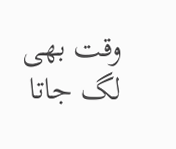وقت بھی لگ جاتا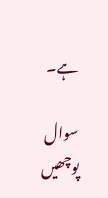ہے۔

سوال پوچھیں